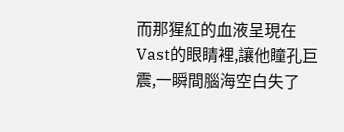而那猩紅的血液呈現在Vast的眼睛裡,讓他瞳孔巨震,一瞬間腦海空白失了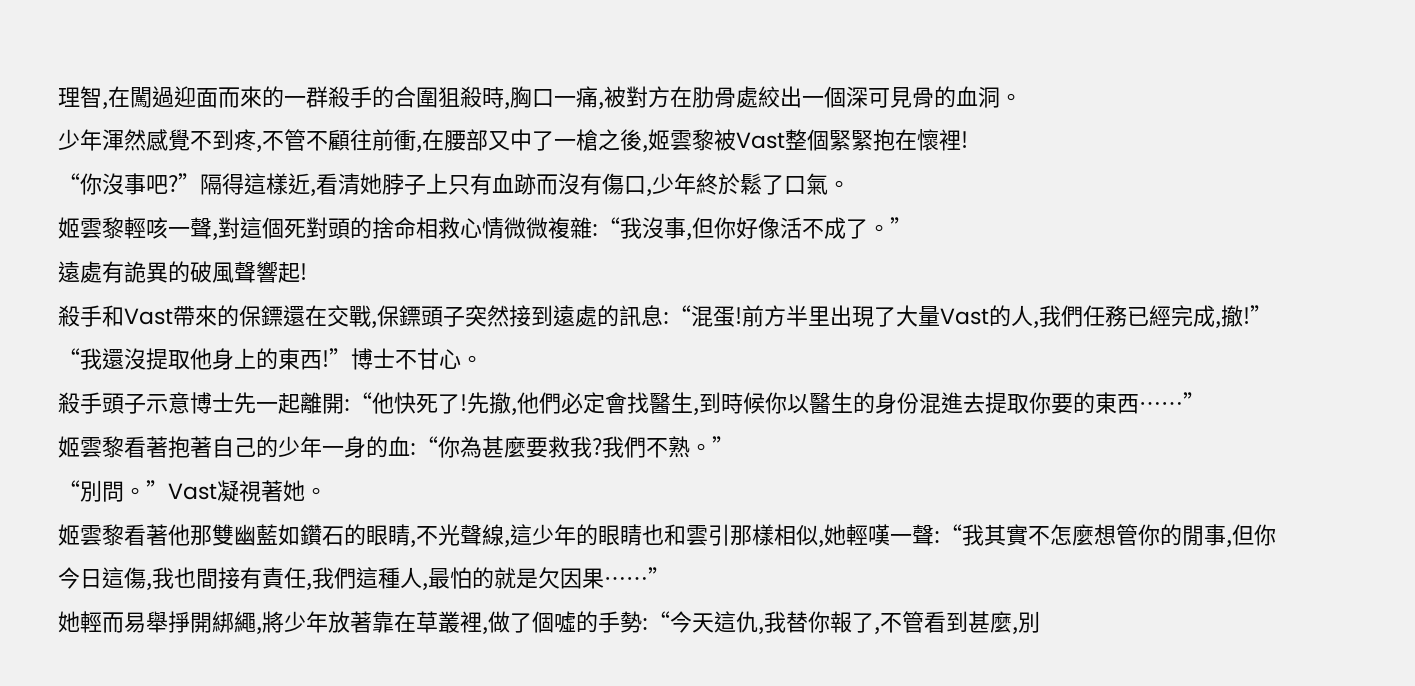理智,在闖過迎面而來的一群殺手的合圍狙殺時,胸口一痛,被對方在肋骨處絞出一個深可見骨的血洞。
少年渾然感覺不到疼,不管不顧往前衝,在腰部又中了一槍之後,姬雲黎被Vast整個緊緊抱在懷裡!
“你沒事吧?”隔得這樣近,看清她脖子上只有血跡而沒有傷口,少年終於鬆了口氣。
姬雲黎輕咳一聲,對這個死對頭的捨命相救心情微微複雜:“我沒事,但你好像活不成了。”
遠處有詭異的破風聲響起!
殺手和Vast帶來的保鏢還在交戰,保鏢頭子突然接到遠處的訊息:“混蛋!前方半里出現了大量Vast的人,我們任務已經完成,撤!”
“我還沒提取他身上的東西!”博士不甘心。
殺手頭子示意博士先一起離開:“他快死了!先撤,他們必定會找醫生,到時候你以醫生的身份混進去提取你要的東西……”
姬雲黎看著抱著自己的少年一身的血:“你為甚麼要救我?我們不熟。”
“別問。”Vast凝視著她。
姬雲黎看著他那雙幽藍如鑽石的眼睛,不光聲線,這少年的眼睛也和雲引那樣相似,她輕嘆一聲:“我其實不怎麼想管你的閒事,但你今日這傷,我也間接有責任,我們這種人,最怕的就是欠因果……”
她輕而易舉掙開綁繩,將少年放著靠在草叢裡,做了個噓的手勢:“今天這仇,我替你報了,不管看到甚麼,別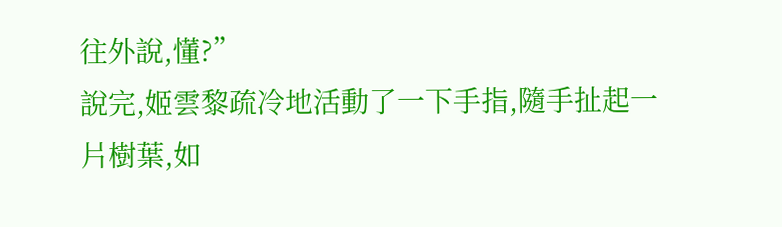往外說,懂?”
說完,姬雲黎疏冷地活動了一下手指,隨手扯起一片樹葉,如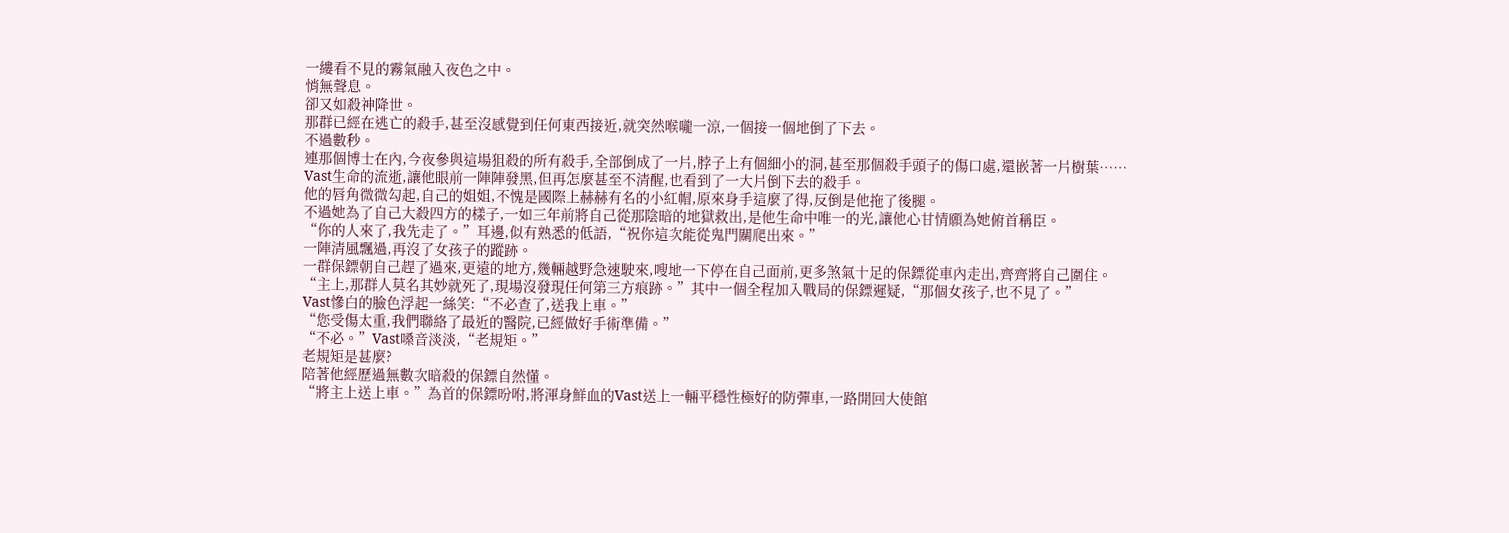一縷看不見的霧氣融入夜色之中。
悄無聲息。
卻又如殺神降世。
那群已經在逃亡的殺手,甚至沒感覺到任何東西接近,就突然喉嚨一涼,一個接一個地倒了下去。
不過數秒。
連那個博士在內,今夜參與這場狙殺的所有殺手,全部倒成了一片,脖子上有個細小的洞,甚至那個殺手頭子的傷口處,還嵌著一片樹葉……
Vast生命的流逝,讓他眼前一陣陣發黑,但再怎麼甚至不清醒,也看到了一大片倒下去的殺手。
他的唇角微微勾起,自己的姐姐,不愧是國際上赫赫有名的小紅帽,原來身手這麼了得,反倒是他拖了後腿。
不過她為了自己大殺四方的樣子,一如三年前將自己從那陰暗的地獄救出,是他生命中唯一的光,讓他心甘情願為她俯首稱臣。
“你的人來了,我先走了。”耳邊,似有熟悉的低語,“祝你這次能從鬼門關爬出來。”
一陣清風飄過,再沒了女孩子的蹤跡。
一群保鏢朝自己趕了過來,更遠的地方,幾輛越野急速駛來,嗖地一下停在自己面前,更多煞氣十足的保鏢從車內走出,齊齊將自己圍住。
“主上,那群人莫名其妙就死了,現場沒發現任何第三方痕跡。”其中一個全程加入戰局的保鏢遲疑,“那個女孩子,也不見了。”
Vast慘白的臉色浮起一絲笑:“不必查了,送我上車。”
“您受傷太重,我們聯絡了最近的醫院,已經做好手術準備。”
“不必。”Vast嗓音淡淡,“老規矩。”
老規矩是甚麼?
陪著他經歷過無數次暗殺的保鏢自然懂。
“將主上送上車。”為首的保鏢吩咐,將渾身鮮血的Vast送上一輛平穩性極好的防彈車,一路開回大使館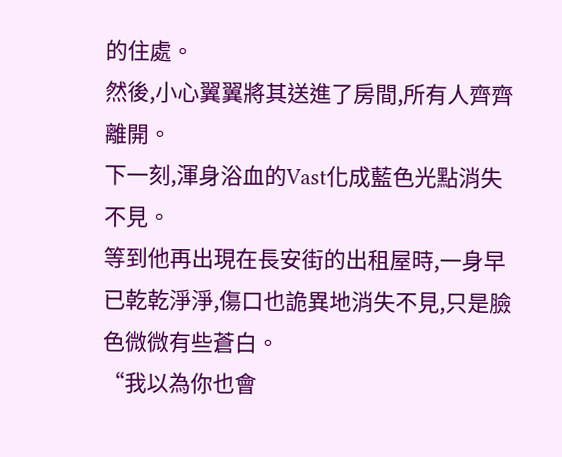的住處。
然後,小心翼翼將其送進了房間,所有人齊齊離開。
下一刻,渾身浴血的Vast化成藍色光點消失不見。
等到他再出現在長安街的出租屋時,一身早已乾乾淨淨,傷口也詭異地消失不見,只是臉色微微有些蒼白。
“我以為你也會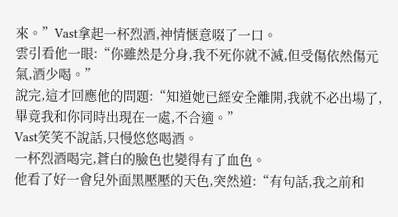來。”Vast拿起一杯烈酒,神情愜意啜了一口。
雲引看他一眼:“你雖然是分身,我不死你就不滅,但受傷依然傷元氣,酒少喝。”
說完,這才回應他的問題:“知道她已經安全離開,我就不必出場了,畢竟我和你同時出現在一處,不合適。”
Vast笑笑不說話,只慢悠悠喝酒。
一杯烈酒喝完,蒼白的臉色也變得有了血色。
他看了好一會兒外面黑壓壓的天色,突然道:“有句話,我之前和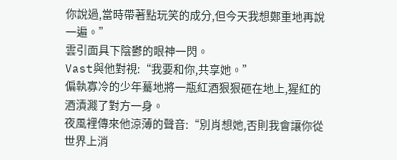你說過,當時帶著點玩笑的成分,但今天我想鄭重地再說一遍。”
雲引面具下陰鬱的眼神一閃。
Vast與他對視:“我要和你,共享她。”
偏執寡冷的少年驀地將一瓶紅酒狠狠砸在地上,猩紅的酒漬濺了對方一身。
夜風裡傳來他涼薄的聲音:“別肖想她,否則我會讓你從世界上消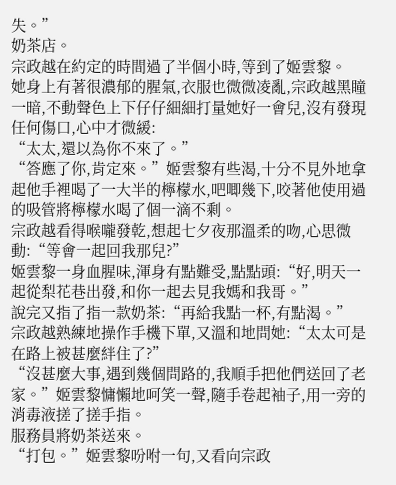失。”
奶茶店。
宗政越在約定的時間過了半個小時,等到了姬雲黎。
她身上有著很濃郁的腥氣,衣服也微微凌亂,宗政越黑瞳一暗,不動聲色上下仔仔細細打量她好一會兒,沒有發現任何傷口,心中才微緩:
“太太,還以為你不來了。”
“答應了你,肯定來。”姬雲黎有些渴,十分不見外地拿起他手裡喝了一大半的檸檬水,吧唧幾下,咬著他使用過的吸管將檸檬水喝了個一滴不剩。
宗政越看得喉嚨發乾,想起七夕夜那溫柔的吻,心思微動:“等會一起回我那兒?”
姬雲黎一身血腥味,渾身有點難受,點點頭:“好,明天一起從梨花巷出發,和你一起去見我媽和我哥。”
說完又指了指一款奶茶:“再給我點一杯,有點渴。”
宗政越熟練地操作手機下單,又溫和地問她:“太太可是在路上被甚麼絆住了?”
“沒甚麼大事,遇到幾個問路的,我順手把他們送回了老家。”姬雲黎慵懶地呵笑一聲,隨手卷起袖子,用一旁的消毒液搓了搓手指。
服務員將奶茶送來。
“打包。”姬雲黎吩咐一句,又看向宗政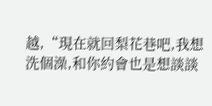越,“現在就回梨花巷吧,我想洗個澡,和你約會也是想談談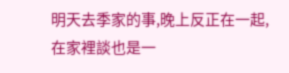明天去季家的事,晚上反正在一起,在家裡談也是一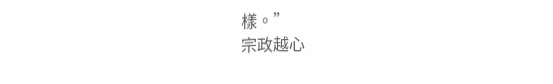樣。”
宗政越心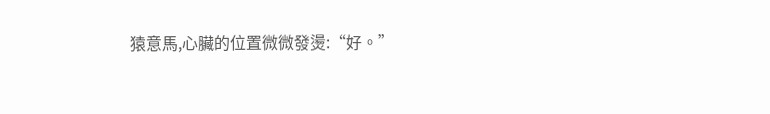猿意馬,心臟的位置微微發燙:“好。”